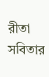রীতা সবিতার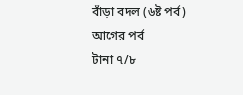বাঁড়া বদল (৬ষ্ট পর্ব)
আগের পর্ব
টানা ৭/৮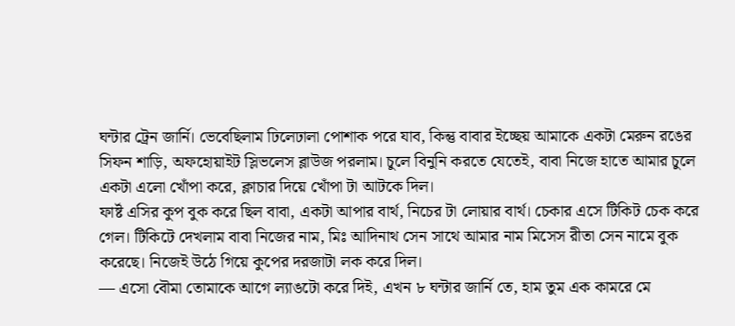ঘন্টার ট্রেন জার্নি। ভেবেছিলাম ঢিলেঢালা পোশাক পরে যাব, কিন্তু বাবার ইচ্ছেয় আমাকে একটা মেরুন রঙের সিফন শাড়ি, অফহোয়াইট স্লিভলেস ব্লাউজ পরলাম। চুলে বিনুনি করতে যেতেই, বাবা নিজে হাতে আমার চুলে একটা এলো খোঁপা করে, ক্লাচার দিয়ে খোঁপা টা আটকে দিল।
ফার্ষ্ট এসির কুপ বুক করে ছিল বাবা, একটা আপার বার্থ, নিচের টা লোয়ার বার্থ। চেকার এসে টিকিট চেক করে গেল। টিকিটে দেখলাম বাবা নিজের নাম, মিঃ আদিনাথ সেন সাথে আমার নাম মিসেস রীতা সেন নামে বুক করেছে। নিজেই উঠে গিয়ে কুপের দরজাটা লক করে দিল।
— এসো বৌমা তোমাকে আগে ল্যাঙটো করে দিই, এখন ৮ ঘন্টার জার্নি তে, হাম তুম এক কামরে মে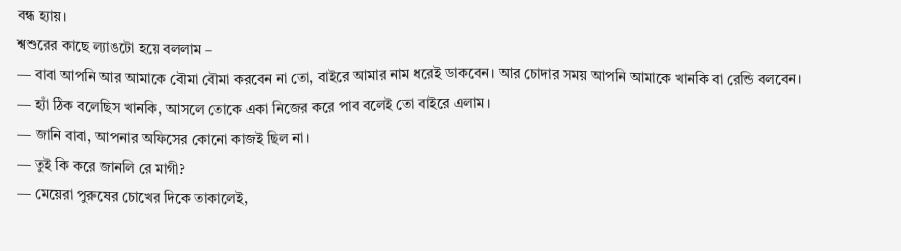বন্ধ হ্যায়।
শ্বশুরের কাছে ল্যাঙটো হয়ে বললাম –
— বাবা আপনি আর আমাকে বৌমা বৌমা করবেন না তো, বাইরে আমার নাম ধরেই ডাকবেন। আর চোদার সময় আপনি আমাকে খানকি বা রেন্ডি বলবেন।
— হ্যাঁ ঠিক বলেছিস খানকি, আসলে তোকে একা নিজের করে পাব বলেই তো বাইরে এলাম।
— জানি বাবা, আপনার অফিসের কোনো কাজই ছিল না।
— তুই কি করে জানলি রে মাগী?
— মেয়েরা পুরুষের চোখের দিকে তাকালেই,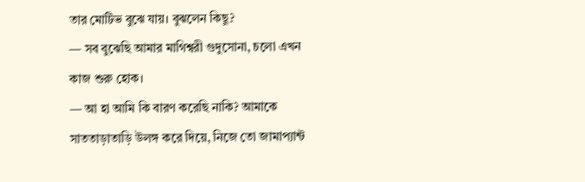তার মোটিভ বুঝে যায়। বুঝলেন কিছু?
— সব বুঝেছি আমার মাগিশ্বরী গুদুসোনা, চলো এখন কাজ শুরু হোক।
— আ হা আমি কি বারণ করেছি নাকি? আমাকে সাততাড়াতাড়ি উলঙ্গ করে দিয়ে, নিজে তো জামাপ্যান্ট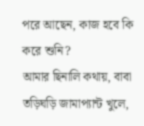পরে আছেন, কাজ হবে কি করে শুনি?
আমার ছিনালি কথায়, বাবা তড়িঘড়ি জামাপ্যান্ট খুলে,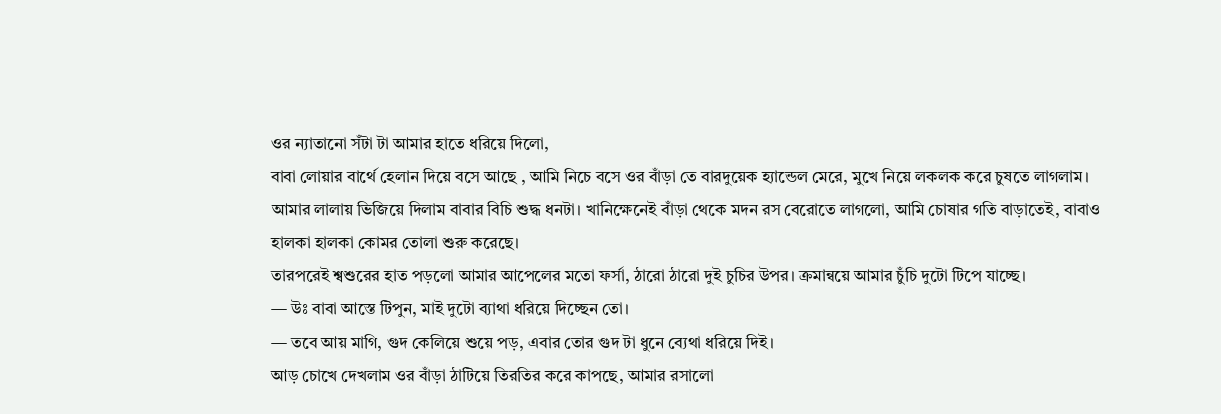ওর ন্যাতানো সঁটা টা আমার হাতে ধরিয়ে দিলো,
বাবা লোয়ার বার্থে হেলান দিয়ে বসে আছে , আমি নিচে বসে ওর বাঁড়া তে বারদুয়েক হ্যান্ডেল মেরে, মুখে নিয়ে লকলক করে চুষতে লাগলাম। আমার লালায় ভিজিয়ে দিলাম বাবার বিচি শুদ্ধ ধনটা। খানিক্ষেনেই বাঁড়া থেকে মদন রস বেরোতে লাগলো, আমি চোষার গতি বাড়াতেই, বাবাও হালকা হালকা কোমর তোলা শুরু করেছে।
তারপরেই শ্বশুরের হাত পড়লো আমার আপেলের মতো ফর্সা, ঠারো ঠারো দুই চুচির উপর। ক্রমান্বয়ে আমার চুঁচি দুটো টিপে যাচ্ছে।
— উঃ বাবা আস্তে টিপুন, মাই দুটো ব্যাথা ধরিয়ে দিচ্ছেন তো।
— তবে আয় মাগি, গুদ কেলিয়ে শুয়ে পড়, এবার তোর গুদ টা ধুনে ব্যেথা ধরিয়ে দিই।
আড় চোখে দেখলাম ওর বাঁড়া ঠাটিয়ে তিরতির করে কাপছে, আমার রসালো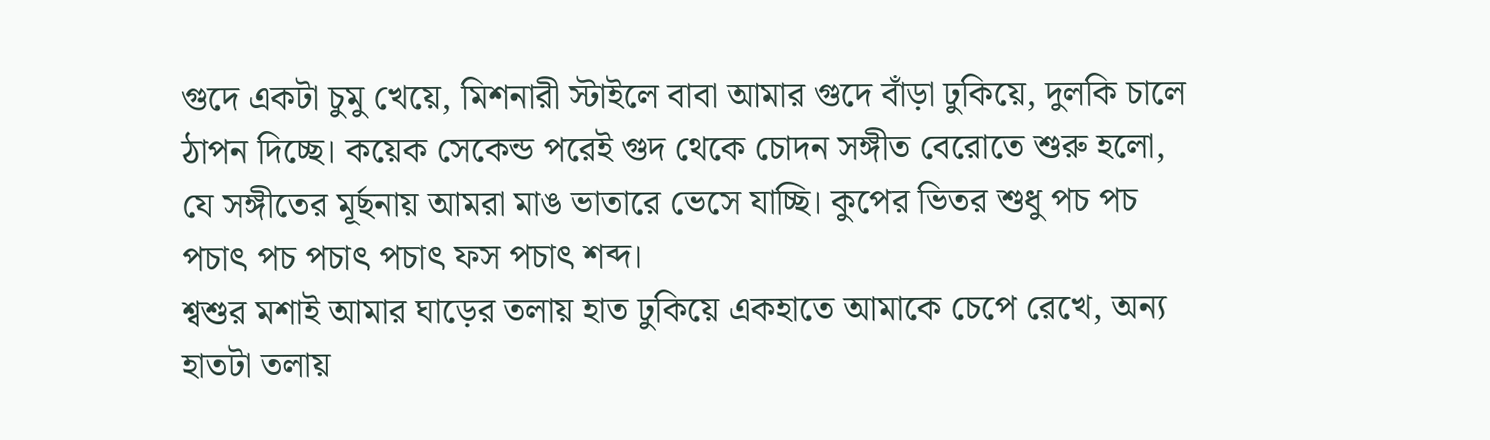গুদে একটা চুমু খেয়ে, মিশনারী স্টাইলে বাবা আমার গুদে বাঁড়া ঢুকিয়ে, দুলকি চালে ঠাপন দিচ্ছে। কয়েক সেকেন্ড পরেই গুদ থেকে চোদন সঙ্গীত বেরোতে শুরু হলো, যে সঙ্গীতের মূর্ছনায় আমরা মাঙ ভাতারে ভেসে যাচ্ছি। কুপের ভিতর শুধু পচ পচ পচাৎ পচ পচাৎ পচাৎ ফস পচাৎ শব্দ।
শ্বশুর মশাই আমার ঘাড়ের তলায় হাত ঢুকিয়ে একহাতে আমাকে চেপে রেখে, অন্য হাতটা তলায়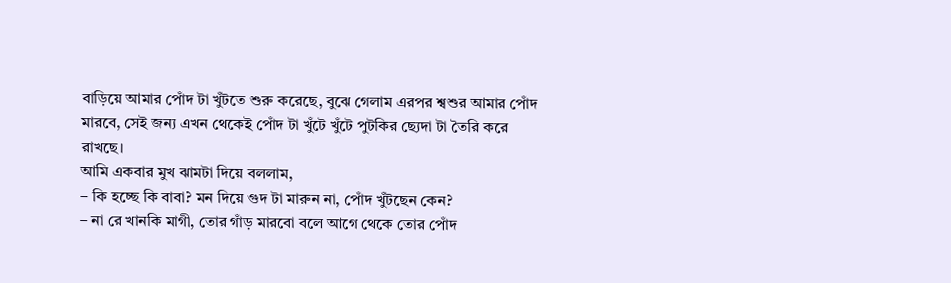বাড়িয়ে আমার পোঁদ টা খুঁটতে শুরু করেছে, বুঝে গেলাম এরপর শ্বশুর আমার পোঁদ মারবে, সেই জন্য এখন থেকেই পোঁদ টা খুঁটে খুঁটে পুটকির ছ্যেদা টা তৈরি করে রাখছে।
আমি একবার মুখ ঝামটা দিয়ে বললাম,
– কি হচ্ছে কি বাবা? মন দিয়ে গুদ টা মারুন না, পোঁদ খুঁটছেন কেন?
– না রে খানকি মাগী, তোর গাঁড় মারবো বলে আগে থেকে তোর পোঁদ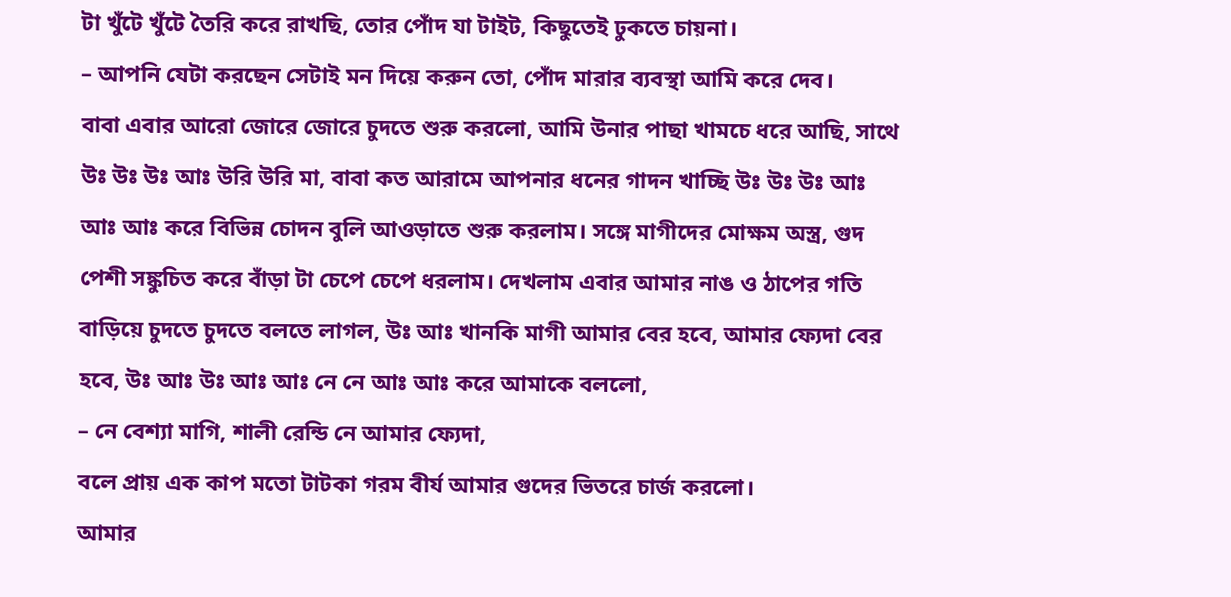টা খুঁটে খুঁটে তৈরি করে রাখছি, তোর পোঁদ যা টাইট, কিছুতেই ঢুকতে চায়না।
– আপনি যেটা করছেন সেটাই মন দিয়ে করুন তো, পোঁদ মারার ব্যবস্থা আমি করে দেব।
বাবা এবার আরো জোরে জোরে চুদতে শুরু করলো, আমি উনার পাছা খামচে ধরে আছি, সাথে উঃ উঃ উঃ আঃ উরি উরি মা, বাবা কত আরামে আপনার ধনের গাদন খাচ্ছি উঃ উঃ উঃ আঃ আঃ আঃ করে বিভিন্ন চোদন বুলি আওড়াতে শুরু করলাম। সঙ্গে মাগীদের মোক্ষম অস্ত্র, গুদ পেশী সঙ্কুচিত করে বাঁড়া টা চেপে চেপে ধরলাম। দেখলাম এবার আমার নাঙ ও ঠাপের গতি বাড়িয়ে চুদতে চুদতে বলতে লাগল, উঃ আঃ খানকি মাগী আমার বের হবে, আমার ফ্যেদা বের হবে, উঃ আঃ উঃ আঃ আঃ নে নে আঃ আঃ করে আমাকে বললো,
– নে বেশ্যা মাগি, শালী রেন্ডি নে আমার ফ্যেদা,
বলে প্রায় এক কাপ মতো টাটকা গরম বীর্য আমার গুদের ভিতরে চার্জ করলো।
আমার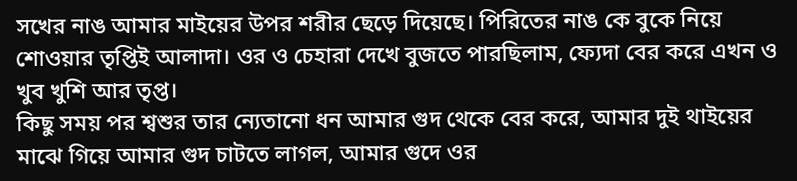সখের নাঙ আমার মাইয়ের উপর শরীর ছেড়ে দিয়েছে। পিরিতের নাঙ কে বুকে নিয়ে শোওয়ার তৃপ্তিই আলাদা। ওর ও চেহারা দেখে বুজতে পারছিলাম, ফ্যেদা বের করে এখন ও খুব খুশি আর তৃপ্ত।
কিছু সময় পর শ্বশুর তার ন্যেতানো ধন আমার গুদ থেকে বের করে, আমার দুই থাইয়ের মাঝে গিয়ে আমার গুদ চাটতে লাগল, আমার গুদে ওর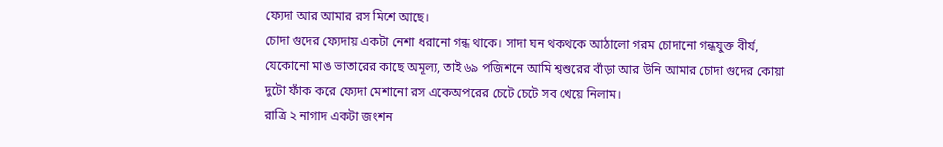ফ্যেদা আর আমার রস মিশে আছে।
চোদা গুদের ফ্যেদায় একটা নেশা ধরানো গন্ধ থাকে। সাদা ঘন থকথকে আঠালো গরম চোদানো গন্ধযুক্ত বীর্য, যেকোনো মাঙ ভাতারের কাছে অমূল্য, তাই ৬৯ পজিশনে আমি শ্বশুরের বাঁড়া আর উনি আমার চোদা গুদের কোয়া দুটো ফাঁক করে ফ্যেদা মেশানো রস একেঅপরের চেটে চেটে সব খেয়ে নিলাম।
রাত্রি ২ নাগাদ একটা জংশন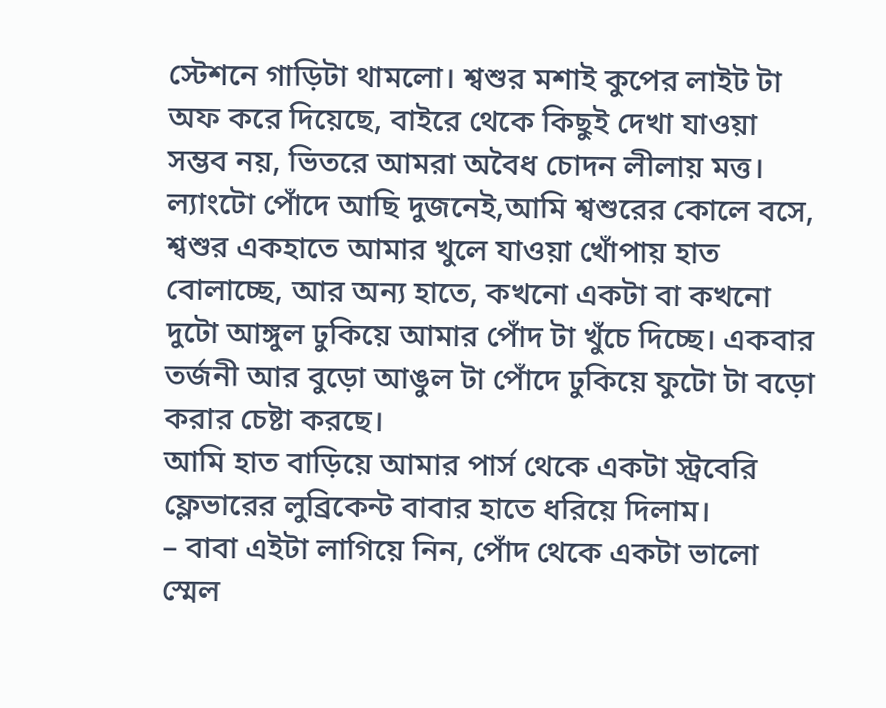স্টেশনে গাড়িটা থামলো। শ্বশুর মশাই কুপের লাইট টা অফ করে দিয়েছে, বাইরে থেকে কিছুই দেখা যাওয়া সম্ভব নয়, ভিতরে আমরা অবৈধ চোদন লীলায় মত্ত।
ল্যাংটো পোঁদে আছি দুজনেই,আমি শ্বশুরের কোলে বসে, শ্বশুর একহাতে আমার খুলে যাওয়া খোঁপায় হাত বোলাচ্ছে, আর অন্য হাতে, কখনো একটা বা কখনো দুটো আঙ্গুল ঢুকিয়ে আমার পোঁদ টা খুঁচে দিচ্ছে। একবার তর্জনী আর বুড়ো আঙুল টা পোঁদে ঢুকিয়ে ফুটো টা বড়ো করার চেষ্টা করছে।
আমি হাত বাড়িয়ে আমার পার্স থেকে একটা স্ট্রবেরি ফ্লেভারের লুব্রিকেন্ট বাবার হাতে ধরিয়ে দিলাম।
– বাবা এইটা লাগিয়ে নিন, পোঁদ থেকে একটা ভালো স্মেল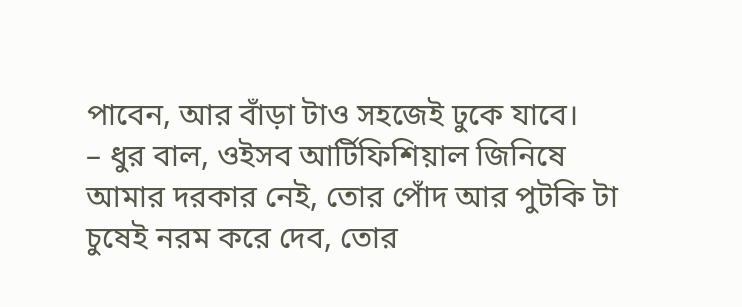পাবেন, আর বাঁড়া টাও সহজেই ঢুকে যাবে।
– ধুর বাল, ওইসব আর্টিফিশিয়াল জিনিষে আমার দরকার নেই, তোর পোঁদ আর পুটকি টা চুষেই নরম করে দেব, তোর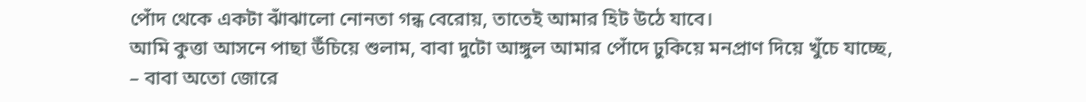পোঁদ থেকে একটা ঝাঁঝালো নোনতা গন্ধ বেরোয়, তাতেই আমার হিট উঠে যাবে।
আমি কুত্তা আসনে পাছা উঁচিয়ে শুলাম, বাবা দুটো আঙ্গুল আমার পোঁদে ঢুকিয়ে মনপ্রাণ দিয়ে খুঁচে যাচ্ছে,
– বাবা অতো জোরে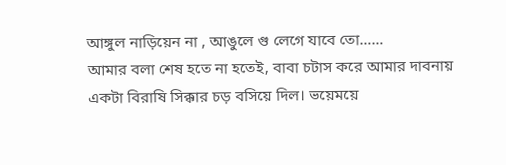আঙ্গুল নাড়িয়েন না , আঙুলে গু লেগে যাবে তো……
আমার বলা শেষ হতে না হতেই, বাবা চটাস করে আমার দাবনায় একটা বিরাষি সিক্কার চড় বসিয়ে দিল। ভয়েময়ে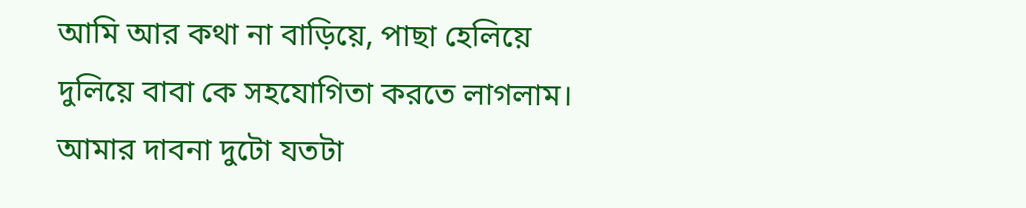আমি আর কথা না বাড়িয়ে, পাছা হেলিয়ে দুলিয়ে বাবা কে সহযোগিতা করতে লাগলাম।
আমার দাবনা দুটো যতটা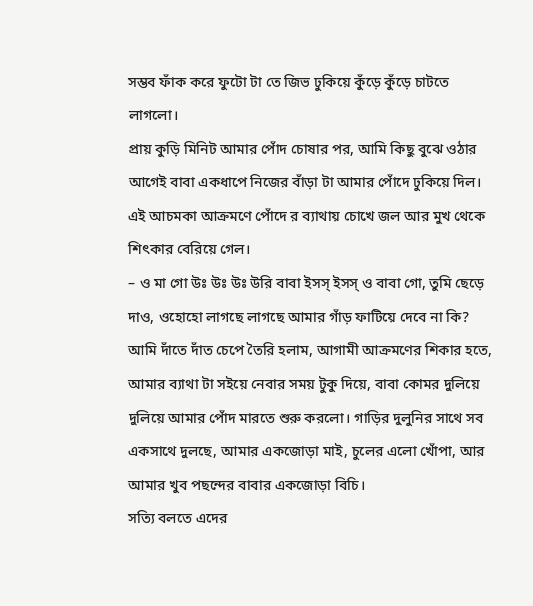সম্ভব ফাঁক করে ফুটো টা তে জিভ ঢুকিয়ে কুঁড়ে কুঁড়ে চাটতে লাগলো।
প্রায় কুড়ি মিনিট আমার পোঁদ চোষার পর, আমি কিছু বুঝে ওঠার আগেই বাবা একধাপে নিজের বাঁড়া টা আমার পোঁদে ঢুকিয়ে দিল। এই আচমকা আক্রমণে পোঁদে র ব্যাথায় চোখে জল আর মুখ থেকে শিৎকার বেরিয়ে গেল।
– ও মা গো উঃ উঃ উঃ উরি বাবা ইসস্ ইসস্ ও বাবা গো, তুমি ছেড়ে দাও, ওহোহো লাগছে লাগছে আমার গাঁড় ফাটিয়ে দেবে না কি?
আমি দাঁতে দাঁত চেপে তৈরি হলাম, আগামী আক্রমণের শিকার হতে, আমার ব্যাথা টা সইয়ে নেবার সময় টুকু দিয়ে, বাবা কোমর দুলিয়ে দুলিয়ে আমার পোঁদ মারতে শুরু করলো। গাড়ির দুলুনির সাথে সব একসাথে দুলছে, আমার একজোড়া মাই, চুলের এলো খোঁপা, আর আমার খুব পছন্দের বাবার একজোড়া বিচি।
সত্যি বলতে এদের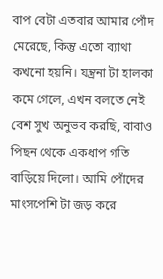বাপ বেটা এতবার আমার পোঁদ মেরেছে, কিন্তু এতো ব্যাথা কখনো হয়নি। যন্ত্রনা টা হালকা কমে গেলে, এখন বলতে নেই বেশ সুখ অনুভব করছি, বাবাও পিছন থেকে একধাপ গতি বাড়িয়ে দিলো। আমি পোঁদের মাংসপেশি টা জড় করে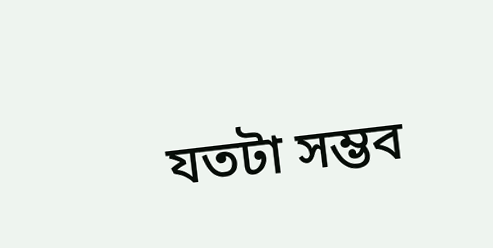যতটা সম্ভব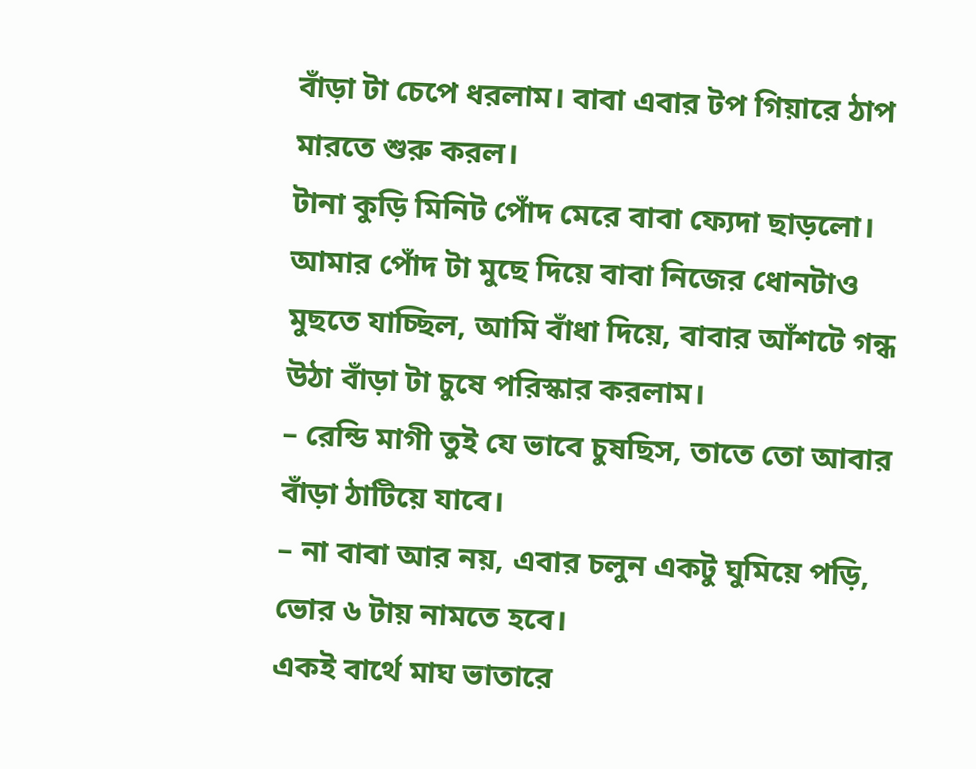বাঁড়া টা চেপে ধরলাম। বাবা এবার টপ গিয়ারে ঠাপ মারতে শুরু করল।
টানা কুড়ি মিনিট পোঁদ মেরে বাবা ফ্যেদা ছাড়লো। আমার পোঁদ টা মুছে দিয়ে বাবা নিজের ধোনটাও মুছতে যাচ্ছিল, আমি বাঁধা দিয়ে, বাবার আঁশটে গন্ধ উঠা বাঁড়া টা চুষে পরিস্কার করলাম।
– রেন্ডি মাগী তুই যে ভাবে চুষছিস, তাতে তো আবার বাঁড়া ঠাটিয়ে যাবে।
– না বাবা আর নয়, এবার চলুন একটু ঘুমিয়ে পড়ি, ভোর ৬ টায় নামতে হবে।
একই বার্থে মাঘ ভাতারে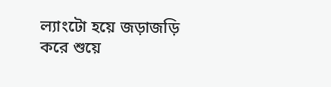ল্যাংটো হয়ে জড়াজড়ি করে শুয়ে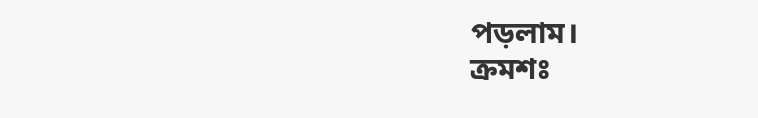পড়লাম।
ক্রমশঃ